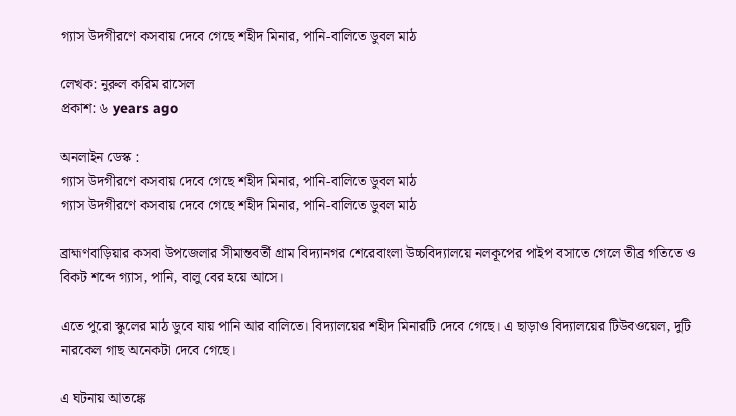গ্যাস উদগীরণে কসবায় দেবে গেছে শহীদ মিনার, পানি-বালিতে ডুবল মাঠ

লেখক: নুরুল করিম রাসেল
প্রকাশ: ৬ years ago

অনলাইন ডেস্ক :
গ্যাস উদগীরণে কসবায় দেবে গেছে শহীদ মিনার, পানি-বালিতে ডুবল মাঠ
গ্যাস উদগীরণে কসবায় দেবে গেছে শহীদ মিনার, পানি-বালিতে ডুবল মাঠ

ব্রাহ্মণবাড়িয়ার কসবা উপজেলার সীমান্তবর্তী গ্রাম বিদ্যানগর শেরেবাংলা উচ্চবিদ্যালয়ে নলকূপের পাইপ বসাতে গেলে তীব্র গতিতে ও বিকট শব্দে গ্যাস, পানি, বালু বের হয়ে আসে।

এতে পুরো স্কুলের মাঠ ডুবে যায় পানি আর বালিতে। বিদ্যালয়ের শহীদ মিনারটি দেবে গেছে। এ ছাড়াও বিদ্যালয়ের টিউবওয়েল, দুটি নারকেল গাছ অনেকটা দেবে গেছে।

এ ঘটনায় আতঙ্কে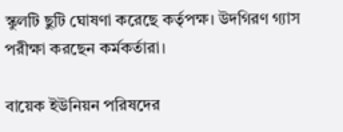স্কুলটি ছুটি ঘোষণা করেছে কর্তৃপক্ষ। উদগিরণ গ্যাস পরীক্ষা করছেন কর্মকর্তারা।

বায়েক ইউনিয়ন পরিষদের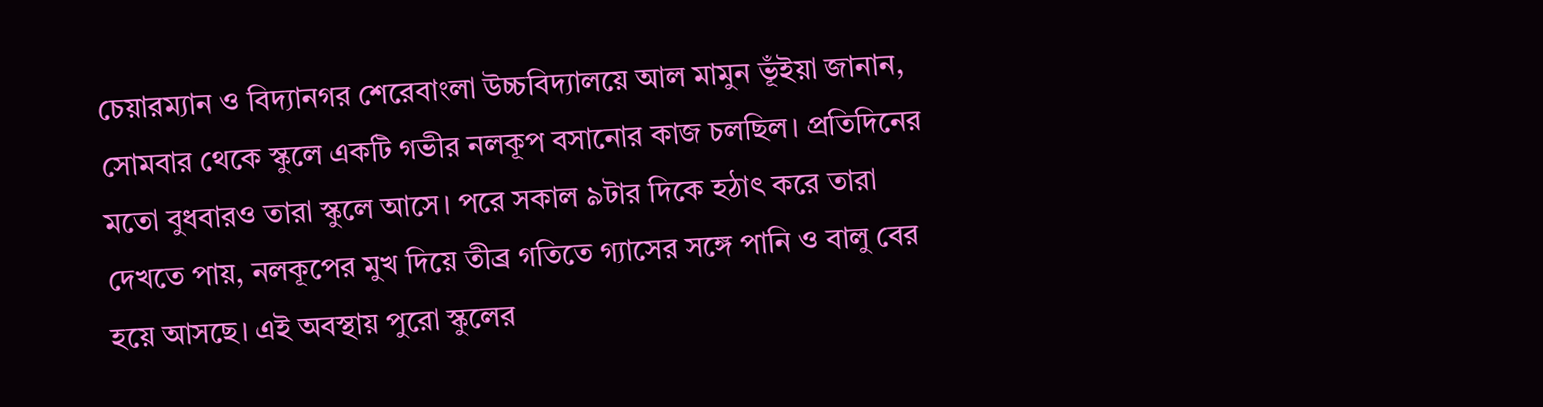চেয়ারম্যান ও বিদ্যানগর শেরেবাংলা উচ্চবিদ্যালয়ে আল মামুন ভূঁইয়া জানান, সোমবার থেকে স্কুলে একটি গভীর নলকূপ বসানোর কাজ চলছিল। প্রতিদিনের মতো বুধবারও তারা স্কুলে আসে। পরে সকাল ৯টার দিকে হঠাৎ করে তারা দেখতে পায়, নলকূপের মুখ দিয়ে তীব্র গতিতে গ্যাসের সঙ্গে পানি ও বালু বের হয়ে আসছে। এই অবস্থায় পুরো স্কুলের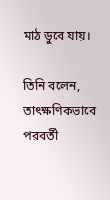মাঠ ডুবে যায়।

তিনি বলেন, তাৎক্ষণিকভাবে পরবর্তী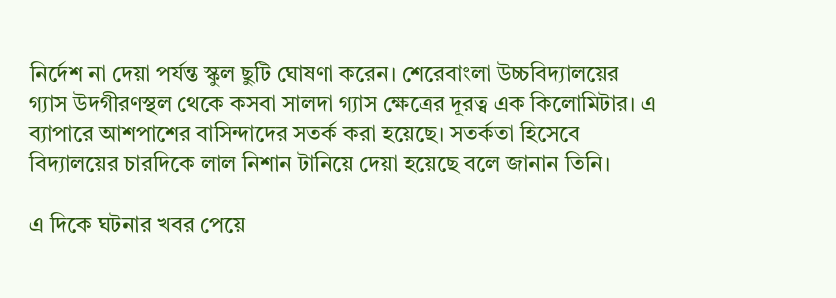নির্দেশ না দেয়া পর্যন্ত স্কুল ছুটি ঘোষণা করেন। শেরেবাংলা উচ্চবিদ্যালয়ের গ্যাস উদগীরণস্থল থেকে কসবা সালদা গ্যাস ক্ষেত্রের দূরত্ব এক কিলোমিটার। এ ব্যাপারে আশপাশের বাসিন্দাদের সতর্ক করা হয়েছে। সতর্কতা হিসেবে বিদ্যালয়ের চারদিকে লাল নিশান টানিয়ে দেয়া হয়েছে বলে জানান তিনি।

এ দিকে ঘটনার খবর পেয়ে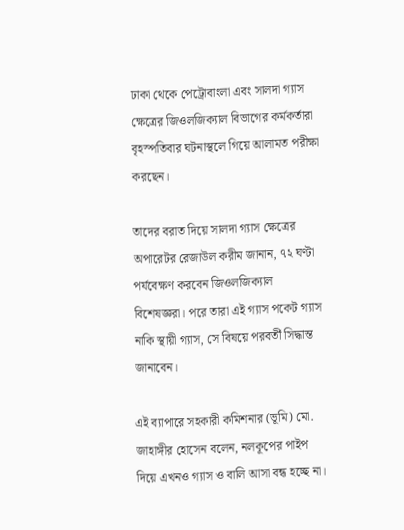ঢাকা থেকে পেট্রোবাংলা এবং সালদা গ্যাস ক্ষেত্রের জিওলজিক্যাল বিভাগের কর্মকর্তারা বৃহস্পতিবার ঘটনাস্থলে গিয়ে আলামত পরীক্ষা করছেন।

তাদের বরাত দিয়ে সালদা গ্যাস ক্ষেত্রের অপারেটর রেজাউল করীম জানান, ৭২ ঘণ্টা পর্যবেক্ষণ করবেন জিওলজিক্যাল বিশেষজ্ঞরা। পরে তারা এই গ্যাস পকেট গ্যাস নাকি স্থায়ী গ্যাস, সে বিষয়ে পরবর্তী সিদ্ধান্ত জানাবেন।

এই ব্যাপারে সহকারী কমিশনার (ভূমি) মো. জাহাঙ্গীর হোসেন বলেন, নলকূপের পাইপ দিয়ে এখনও গ্যাস ও বালি আসা বন্ধ হচ্ছে না।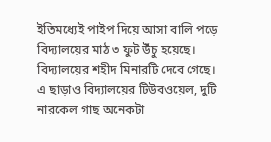ইতিমধ্যেই পাইপ দিয়ে আসা বালি পড়ে বিদ্যালয়ের মাঠ ৩ ফুট উঁচু হয়েছে। বিদ্যালয়ের শহীদ মিনারটি দেবে গেছে। এ ছাড়াও বিদ্যালয়ের টিউবওয়েল, দুটি নারকেল গাছ অনেকটা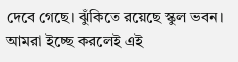দেবে গেছে। ঝুঁকিতে রয়েছে স্কুল ভবন। আমরা ইচ্ছে করলেই এই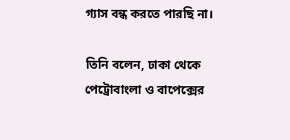গ্যাস বন্ধ করতে পারছি না।

তিনি বলেন, ঢাকা থেকে পেট্রোবাংলা ও বাপেক্সের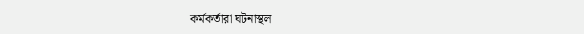কর্মকর্তারা ঘটনাস্থল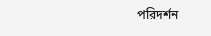পরিদর্শন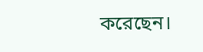করেছেন।